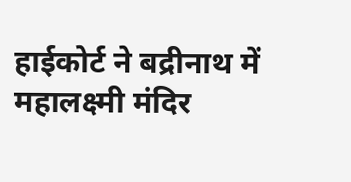हाईकोर्ट ने बद्रीनाथ में महालक्ष्मी मंदिर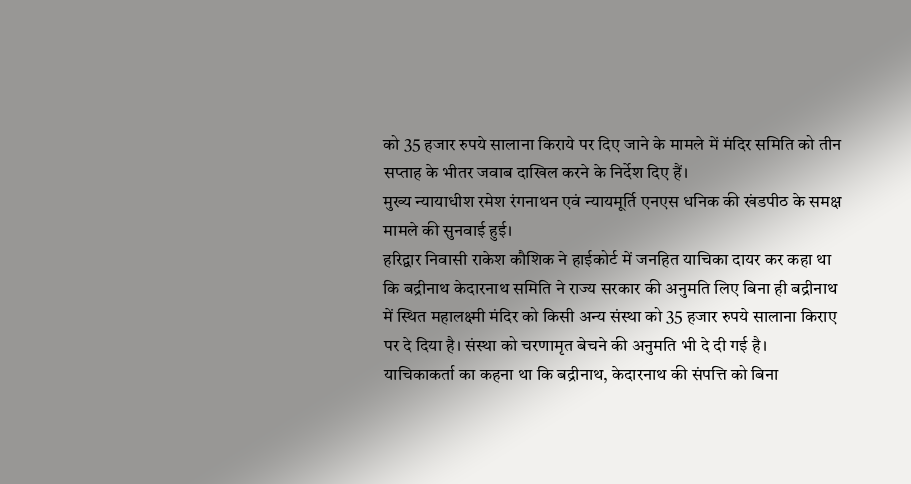को 35 हजार रुपये सालाना किराये पर दिए जाने के मामले में मंदिर समिति को तीन सप्ताह के भीतर जवाब दाखिल करने के निर्देश दिए हैं।
मुख्य न्यायाधीश रमेश रंगनाथन एवं न्यायमूर्ति एनएस धनिक की खंडपीठ के समक्ष मामले की सुनवाई हुई।
हरिद्वार निवासी राकेश कौशिक ने हाईकोर्ट में जनहित याचिका दायर कर कहा था कि बद्रीनाथ केदारनाथ समिति ने राज्य सरकार की अनुमति लिए बिना ही बद्रीनाथ में स्थित महालक्ष्मी मंदिर को किसी अन्य संस्था को 35 हजार रुपये सालाना किराए पर दे दिया है। संस्था को चरणामृत बेचने की अनुमति भी दे दी गई है।
याचिकाकर्ता का कहना था कि बद्रीनाथ, केदारनाथ की संपत्ति को बिना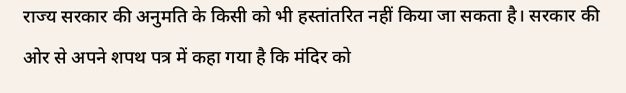राज्य सरकार की अनुमति के किसी को भी हस्तांतरित नहीं किया जा सकता है। सरकार की ओर से अपने शपथ पत्र में कहा गया है कि मंदिर को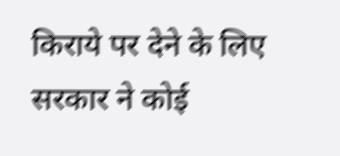किराये पर देने के लिए सरकार ने कोई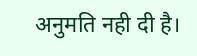अनुमति नही दी है।